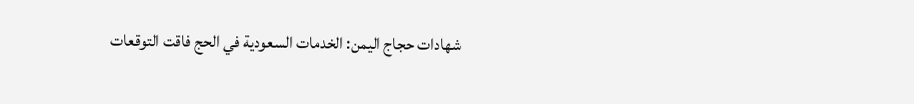شهادات حجاج اليمن: الخدمات السعودية في الحج فاقت التوقعات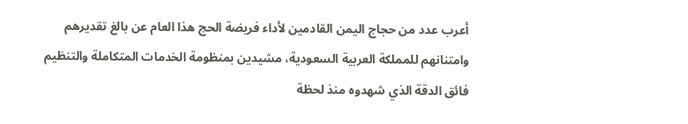أعرب عدد من حجاج اليمن القادمين لأداء فريضة الحج هذا العام عن بالغ تقديرهم وامتنانهم للمملكة العربية السعودية، مشيدين بمنظومة الخدمات المتكاملة والتنظيم فائق الدقة الذي شهدوه منذ لحظة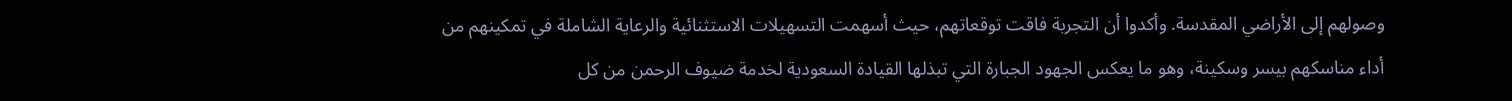وصولهم إلى الأراضي المقدسة. وأكدوا أن التجربة فاقت توقعاتهم، حيث أسهمت التسهيلات الاستثنائية والرعاية الشاملة في تمكينهم من أداء مناسكهم بيسر وسكينة، وهو ما يعكس الجهود الجبارة التي تبذلها القيادة السعودية لخدمة ضيوف الرحمن من كل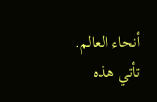أنحاء العالم.
تأتي هذه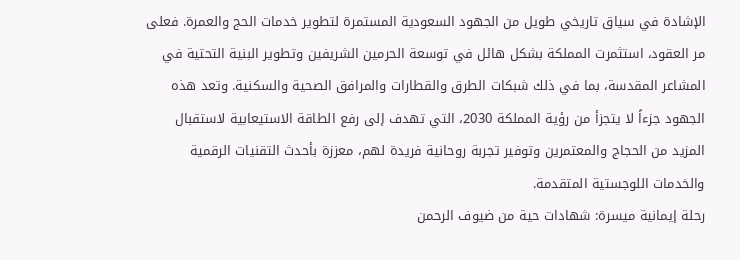الإشادة في سياق تاريخي طويل من الجهود السعودية المستمرة لتطوير خدمات الحج والعمرة. فعلى مر العقود، استثمرت المملكة بشكل هائل في توسعة الحرمين الشريفين وتطوير البنية التحتية في المشاعر المقدسة، بما في ذلك شبكات الطرق والقطارات والمرافق الصحية والسكنية. وتعد هذه الجهود جزءاً لا يتجزأ من رؤية المملكة 2030، التي تهدف إلى رفع الطاقة الاستيعابية لاستقبال المزيد من الحجاج والمعتمرين وتوفير تجربة روحانية فريدة لهم، معززة بأحدث التقنيات الرقمية والخدمات اللوجستية المتقدمة.
رحلة إيمانية ميسرة: شهادات حية من ضيوف الرحمن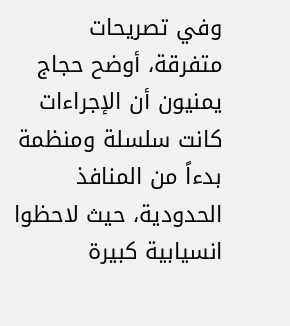وفي تصريحات متفرقة، أوضح حجاج يمنيون أن الإجراءات كانت سلسلة ومنظمة بدءاً من المنافذ الحدودية، حيث لاحظوا انسيابية كبيرة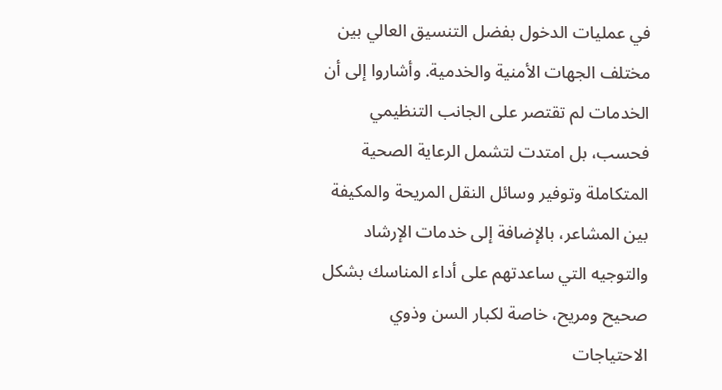في عمليات الدخول بفضل التنسيق العالي بين مختلف الجهات الأمنية والخدمية. وأشاروا إلى أن الخدمات لم تقتصر على الجانب التنظيمي فحسب، بل امتدت لتشمل الرعاية الصحية المتكاملة وتوفير وسائل النقل المريحة والمكيفة بين المشاعر، بالإضافة إلى خدمات الإرشاد والتوجيه التي ساعدتهم على أداء المناسك بشكل صحيح ومريح، خاصة لكبار السن وذوي الاحتياجات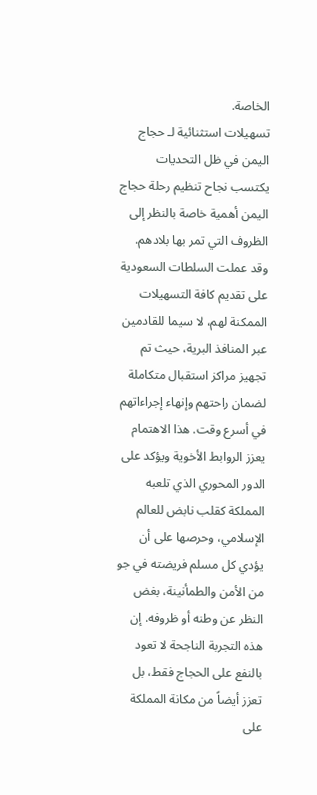الخاصة.
تسهيلات استثنائية لـ حجاج اليمن في ظل التحديات
يكتسب نجاح تنظيم رحلة حجاج اليمن أهمية خاصة بالنظر إلى الظروف التي تمر بها بلادهم. وقد عملت السلطات السعودية على تقديم كافة التسهيلات الممكنة لهم، لا سيما للقادمين عبر المنافذ البرية، حيث تم تجهيز مراكز استقبال متكاملة لضمان راحتهم وإنهاء إجراءاتهم في أسرع وقت. هذا الاهتمام يعزز الروابط الأخوية ويؤكد على الدور المحوري الذي تلعبه المملكة كقلب نابض للعالم الإسلامي، وحرصها على أن يؤدي كل مسلم فريضته في جو من الأمن والطمأنينة، بغض النظر عن وطنه أو ظروفه. إن هذه التجربة الناجحة لا تعود بالنفع على الحجاج فقط، بل تعزز أيضاً من مكانة المملكة على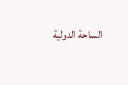الساحة الدولية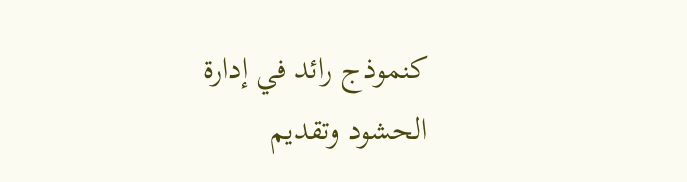كنموذج رائد في إدارة الحشود وتقديم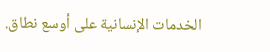الخدمات الإنسانية على أوسع نطاق.